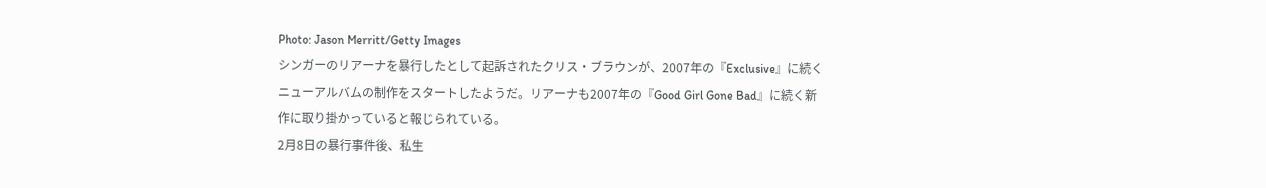Photo: Jason Merritt/Getty Images
シンガーのリアーナを暴行したとして起訴されたクリス・ブラウンが、2007年の『Exclusive』に続くニューアルバムの制作をスタートしたようだ。リアーナも2007年の『Good Girl Gone Bad』に続く新作に取り掛かっていると報じられている。
2月8日の暴行事件後、私生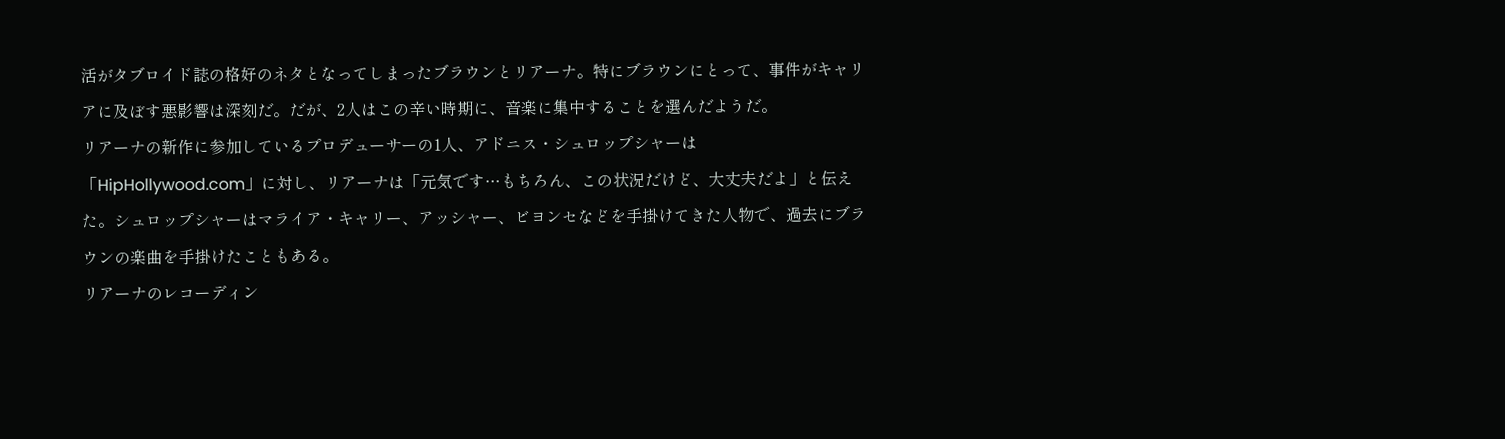活がタブロイド誌の格好のネタとなってしまったブラウンとリアーナ。特にブラウンにとって、事件がキャリアに及ぼす悪影響は深刻だ。だが、2人はこの辛い時期に、音楽に集中することを選んだようだ。
リアーナの新作に参加しているプロデューサーの1人、アドニス・シュロップシャーは「HipHollywood.com」に対し、リアーナは「元気です…もちろん、この状況だけど、大丈夫だよ」と伝えた。シュロップシャーはマライア・キャリー、アッシャー、ビヨンセなどを手掛けてきた人物で、過去にブラウンの楽曲を手掛けたこともある。
リアーナのレコーディン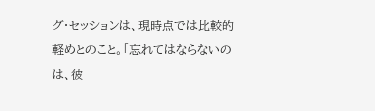グ・セッションは、現時点では比較的軽めとのこと。「忘れてはならないのは、彼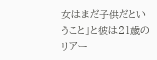女はまだ子供だということ」と彼は21歳のリアー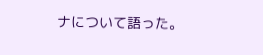ナについて語った。